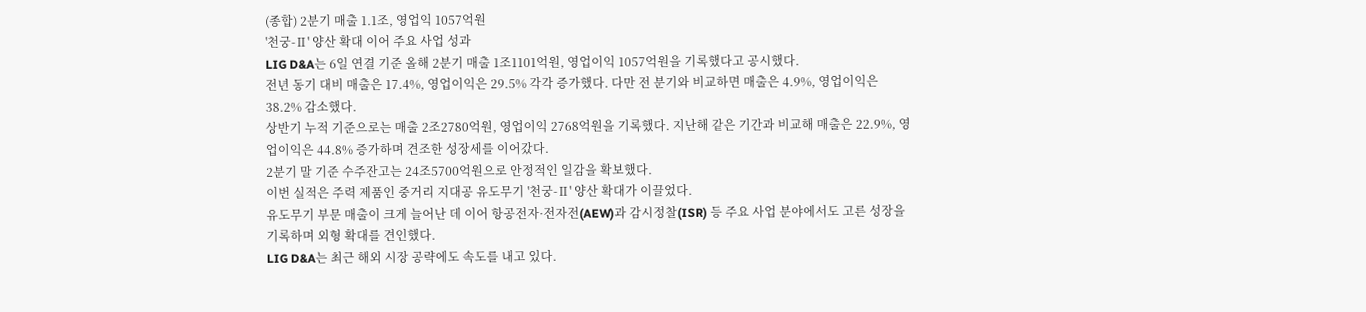(종합) 2분기 매출 1.1조, 영업익 1057억원
'천궁-Ⅱ' 양산 확대 이어 주요 사업 성과
LIG D&A는 6일 연결 기준 올해 2분기 매출 1조1101억원, 영업이익 1057억원을 기록했다고 공시했다.
전년 동기 대비 매출은 17.4%, 영업이익은 29.5% 각각 증가했다. 다만 전 분기와 비교하면 매출은 4.9%, 영업이익은 38.2% 감소했다.
상반기 누적 기준으로는 매출 2조2780억원, 영업이익 2768억원을 기록했다. 지난해 같은 기간과 비교해 매출은 22.9%, 영업이익은 44.8% 증가하며 견조한 성장세를 이어갔다.
2분기 말 기준 수주잔고는 24조5700억원으로 안정적인 일감을 확보했다.
이번 실적은 주력 제품인 중거리 지대공 유도무기 '천궁-Ⅱ' 양산 확대가 이끌었다.
유도무기 부문 매출이 크게 늘어난 데 이어 항공전자·전자전(AEW)과 감시정찰(ISR) 등 주요 사업 분야에서도 고른 성장을 기록하며 외형 확대를 견인했다.
LIG D&A는 최근 해외 시장 공략에도 속도를 내고 있다.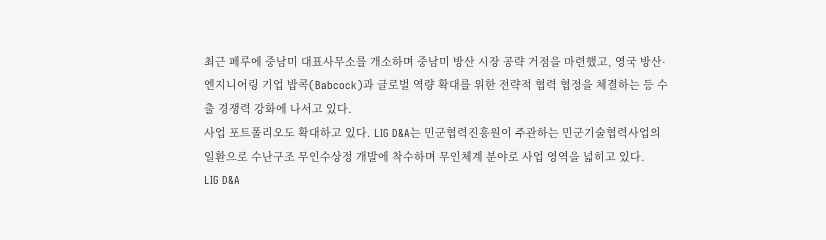최근 페루에 중남미 대표사무소를 개소하며 중남미 방산 시장 공략 거점을 마련했고, 영국 방산·엔지니어링 기업 밥콕(Babcock)과 글로벌 역량 확대를 위한 전략적 협력 협정을 체결하는 등 수출 경쟁력 강화에 나서고 있다.
사업 포트폴리오도 확대하고 있다. LIG D&A는 민군협력진흥원이 주관하는 민군기술협력사업의 일환으로 수난구조 무인수상정 개발에 착수하며 무인체계 분야로 사업 영역을 넓히고 있다.
LIG D&A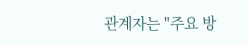관계자는 "주요 방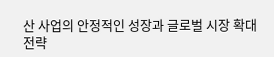산 사업의 안정적인 성장과 글로벌 시장 확대 전략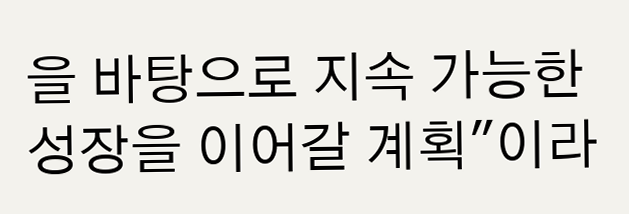을 바탕으로 지속 가능한 성장을 이어갈 계획"이라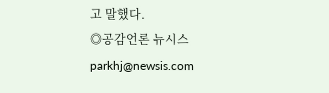고 말했다.
◎공감언론 뉴시스 parkhj@newsis.com